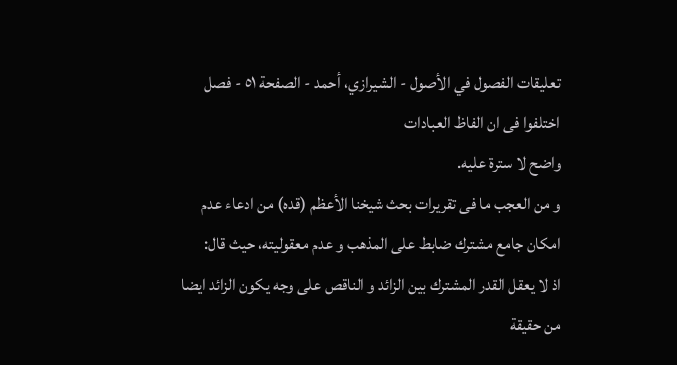تعليقات الفصول في الأصول - الشيرازي، أحمد - الصفحة ٥١ - فصل اختلفوا فى ان الفاظ العبادات
واضح لا سترة عليه.
و من العجب ما فى تقريرات بحث شيخنا الأعظم (قده) من ادعاء عدم امكان جامع مشترك ضابط على المذهب و عدم معقوليته، حيث قال:
اذ لا يعقل القدر المشترك بين الزائد و الناقص على وجه يكون الزائد ايضا من حقيقة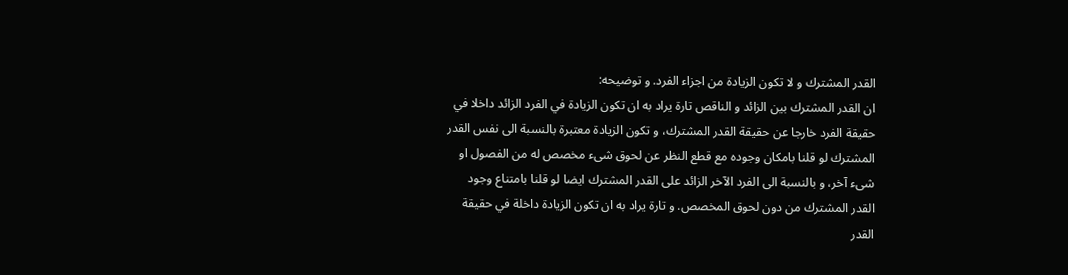القدر المشترك و لا تكون الزيادة من اجزاء الفرد. و توضيحه:
ان القدر المشترك بين الزائد و الناقص تارة يراد به ان تكون الزيادة في الفرد الزائد داخلا في حقيقة الفرد خارجا عن حقيقة القدر المشترك، و تكون الزيادة معتبرة بالنسبة الى نفس القدر المشترك لو قلنا بامكان وجوده مع قطع النظر عن لحوق شىء مخصص له من الفصول او شىء آخر، و بالنسبة الى الفرد الآخر الزائد على القدر المشترك ايضا لو قلنا بامتناع وجود القدر المشترك من دون لحوق المخصص. و تارة يراد به ان تكون الزيادة داخلة في حقيقة القدر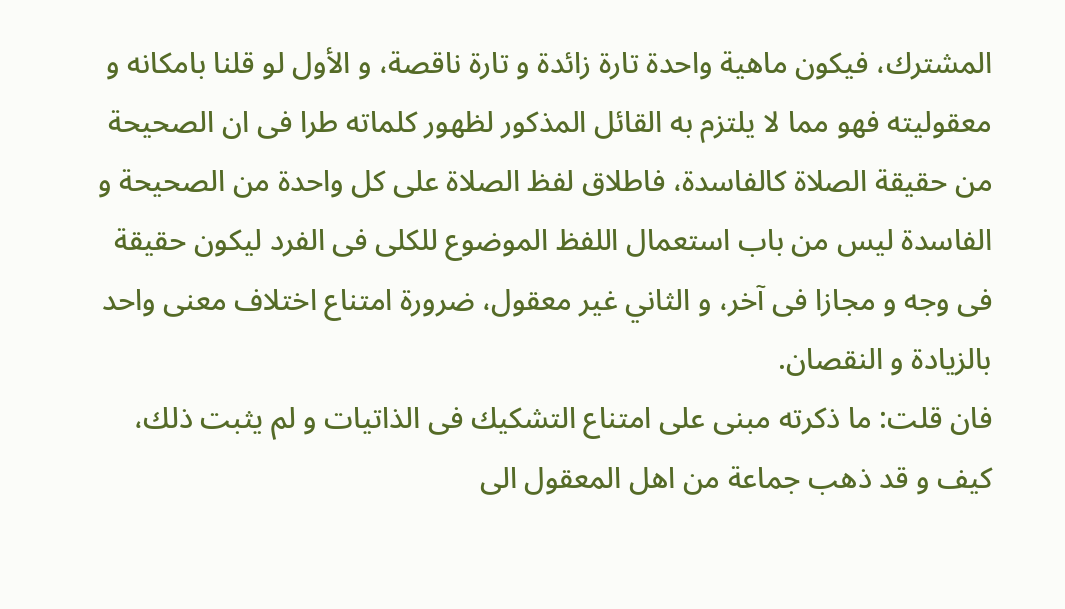المشترك، فيكون ماهية واحدة تارة زائدة و تارة ناقصة، و الأول لو قلنا بامكانه و معقوليته فهو مما لا يلتزم به القائل المذكور لظهور كلماته طرا فى ان الصحيحة من حقيقة الصلاة كالفاسدة، فاطلاق لفظ الصلاة على كل واحدة من الصحيحة و الفاسدة ليس من باب استعمال اللفظ الموضوع للكلى فى الفرد ليكون حقيقة فى وجه و مجازا فى آخر، و الثاني غير معقول، ضرورة امتناع اختلاف معنى واحد بالزيادة و النقصان.
فان قلت: ما ذكرته مبنى على امتناع التشكيك فى الذاتيات و لم يثبت ذلك، كيف و قد ذهب جماعة من اهل المعقول الى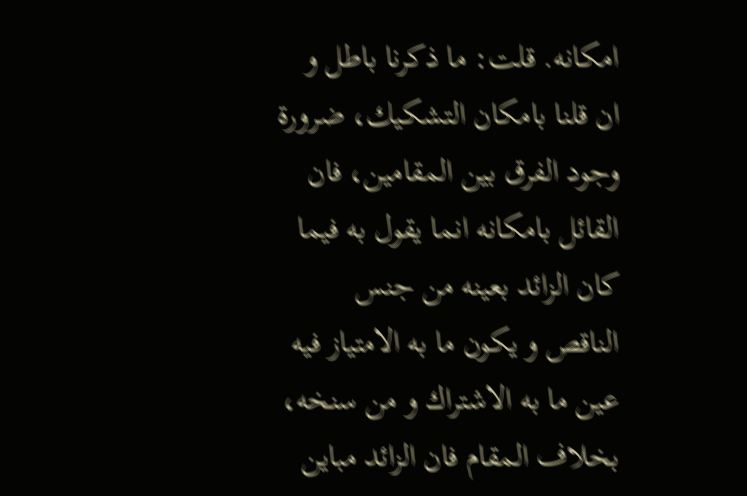امكانه. قلت: ما ذكرنا باطل و ان قلنا بامكان التشكيك، ضرورة وجود الفرق بين المقامين، فان القائل بامكانه انما يقول به فيما كان الزائد بعينه من جنس الناقص و يكون ما به الامتياز فيه عين ما به الاشتراك و من سنخه، بخلاف المقام فان الزائد مباين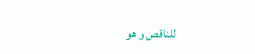للناقص و هو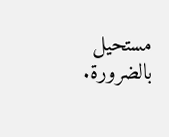مستحيل بالضرورة.